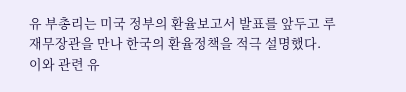유 부총리는 미국 정부의 환율보고서 발표를 앞두고 루 재무장관을 만나 한국의 환율정책을 적극 설명했다.
이와 관련 유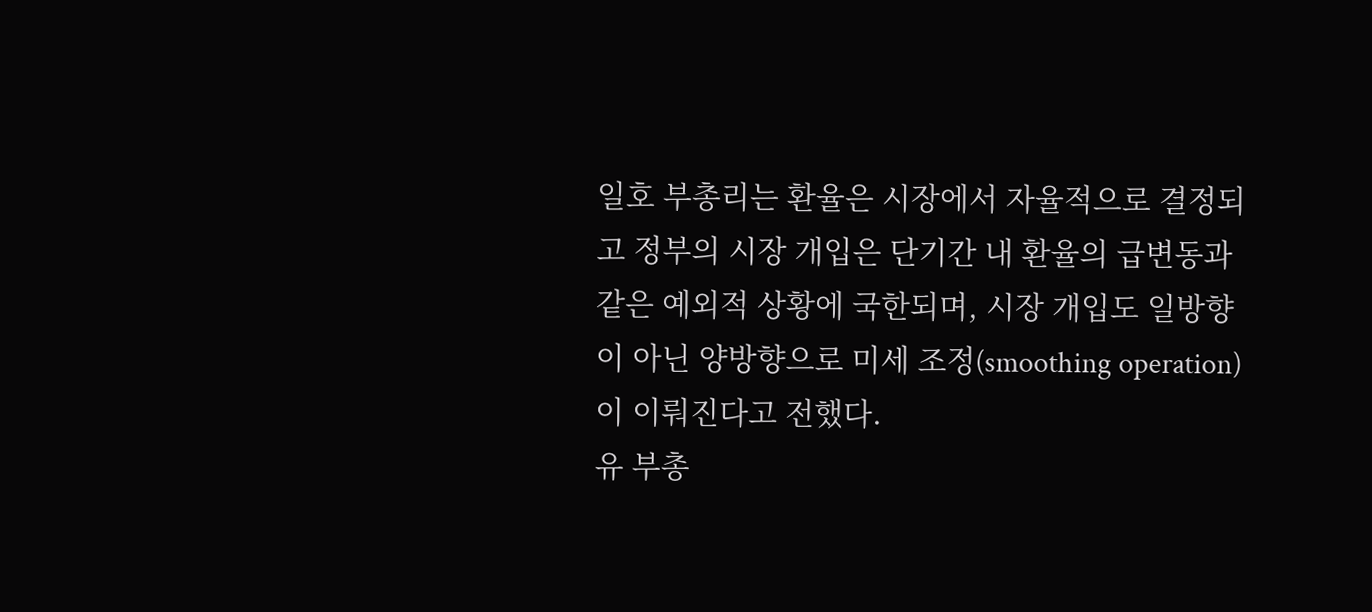일호 부총리는 환율은 시장에서 자율적으로 결정되고 정부의 시장 개입은 단기간 내 환율의 급변동과 같은 예외적 상황에 국한되며, 시장 개입도 일방향이 아닌 양방향으로 미세 조정(smoothing operation)이 이뤄진다고 전했다.
유 부총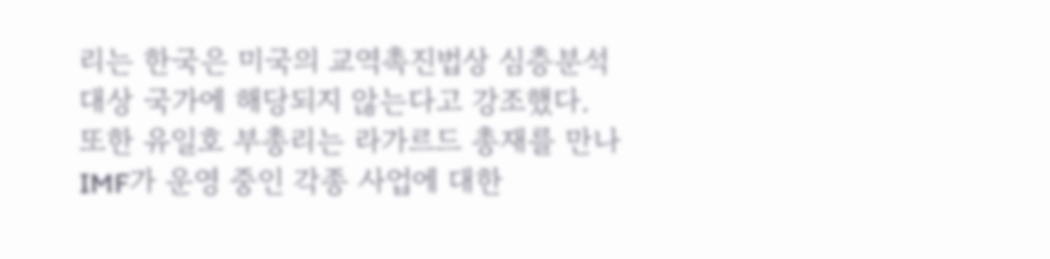리는 한국은 미국의 교역촉진법상 심층분석 대상 국가에 해당되지 않는다고 강조했다.
또한 유일호 부총리는 라가르드 총재를 만나 IMF가 운영 중인 각종 사업에 대한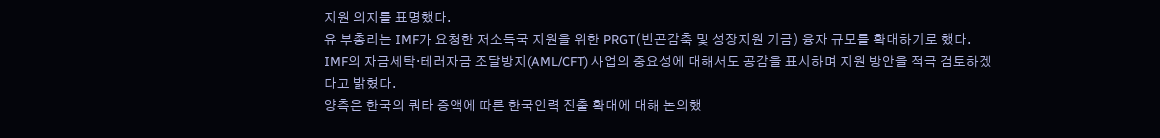지원 의지를 표명했다.
유 부총리는 IMF가 요청한 저소득국 지원을 위한 PRGT(빈곤감축 및 성장지원 기금) 융자 규모를 확대하기로 했다.
IMF의 자금세탁·테러자금 조달방지(AML/CFT) 사업의 중요성에 대해서도 공감을 표시하며 지원 방안을 적극 검토하겠다고 밝혔다.
양측은 한국의 쿼타 증액에 따른 한국인력 진출 확대에 대해 논의했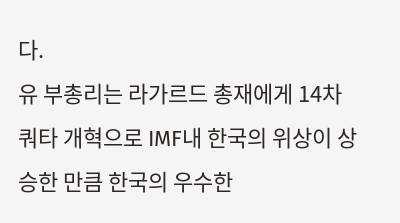다.
유 부총리는 라가르드 총재에게 14차 쿼타 개혁으로 IMF내 한국의 위상이 상승한 만큼 한국의 우수한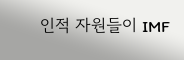인적 자원들이 IMF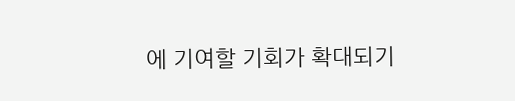에 기여할 기회가 확대되기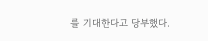를 기대한다고 당부했다.